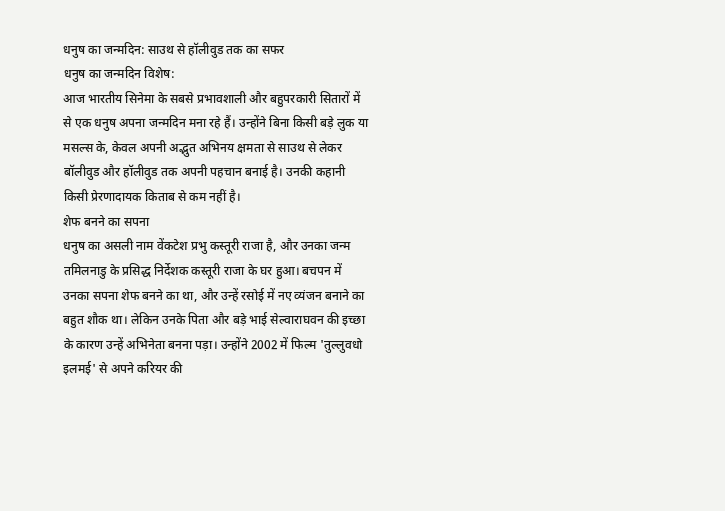धनुष का जन्मदिन: साउथ से हॉलीवुड तक का सफर
धनुष का जन्मदिन विशेष:
आज भारतीय सिनेमा के सबसे प्रभावशाली और बहुपरकारी सितारों में से एक धनुष अपना जन्मदिन मना रहे हैं। उन्होंने बिना किसी बड़े लुक या मसल्स के, केवल अपनी अद्भुत अभिनय क्षमता से साउथ से लेकर बॉलीवुड और हॉलीवुड तक अपनी पहचान बनाई है। उनकी कहानी किसी प्रेरणादायक किताब से कम नहीं है।
शेफ बनने का सपना
धनुष का असली नाम वेंकटेश प्रभु कस्तूरी राजा है, और उनका जन्म तमिलनाडु के प्रसिद्ध निर्देशक कस्तूरी राजा के घर हुआ। बचपन में उनका सपना शेफ बनने का था, और उन्हें रसोई में नए व्यंजन बनाने का बहुत शौक था। लेकिन उनके पिता और बड़े भाई सेल्वाराघवन की इच्छा के कारण उन्हें अभिनेता बनना पड़ा। उन्होंने 2002 में फिल्म 'तुल्लुवधो इलमई' से अपने करियर की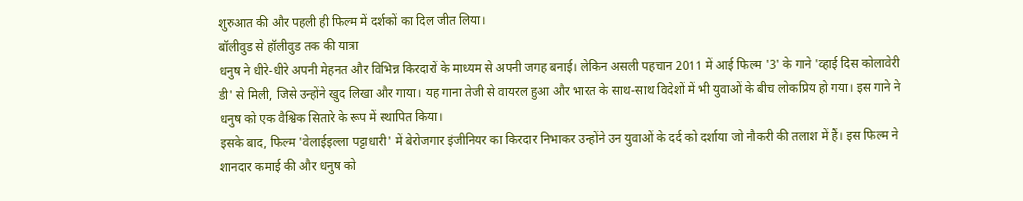शुरुआत की और पहली ही फिल्म में दर्शकों का दिल जीत लिया।
बॉलीवुड से हॉलीवुड तक की यात्रा
धनुष ने धीरे-धीरे अपनी मेहनत और विभिन्न किरदारों के माध्यम से अपनी जगह बनाई। लेकिन असली पहचान 2011 में आई फिल्म '3' के गाने 'व्हाई दिस कोलावेरी डी' से मिली, जिसे उन्होंने खुद लिखा और गाया। यह गाना तेजी से वायरल हुआ और भारत के साथ-साथ विदेशों में भी युवाओं के बीच लोकप्रिय हो गया। इस गाने ने धनुष को एक वैश्विक सितारे के रूप में स्थापित किया।
इसके बाद, फिल्म 'वेलाईइल्ला पट्टाधारी' में बेरोजगार इंजीनियर का किरदार निभाकर उन्होंने उन युवाओं के दर्द को दर्शाया जो नौकरी की तलाश में हैं। इस फिल्म ने शानदार कमाई की और धनुष को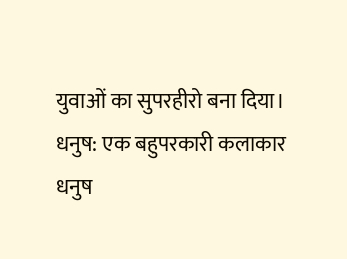युवाओं का सुपरहीरो बना दिया।
धनुष: एक बहुपरकारी कलाकार
धनुष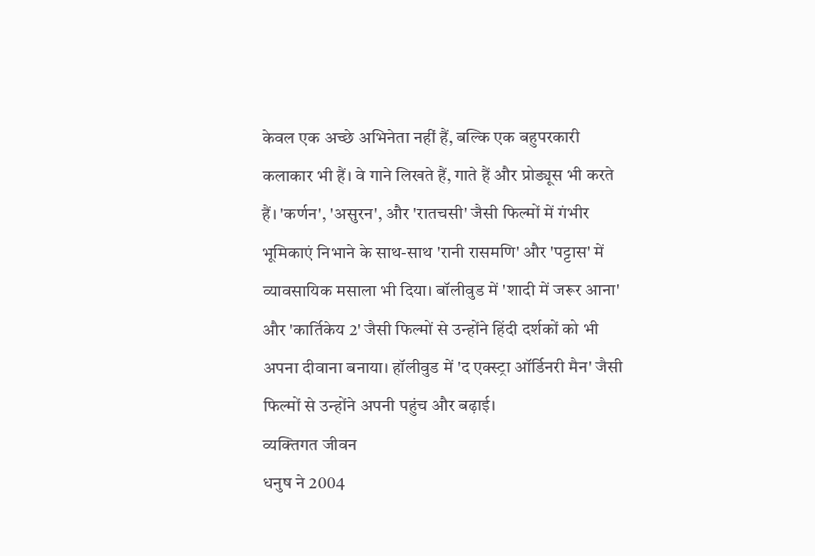केवल एक अच्छे अभिनेता नहीं हैं, बल्कि एक बहुपरकारी कलाकार भी हैं। वे गाने लिखते हैं, गाते हैं और प्रोड्यूस भी करते हैं। 'कर्णन', 'असुरन', और 'रातचसी' जैसी फिल्मों में गंभीर भूमिकाएं निभाने के साथ-साथ 'रानी रासमणि' और 'पट्टास' में व्यावसायिक मसाला भी दिया। बॉलीवुड में 'शादी में जरूर आना' और 'कार्तिकेय 2' जैसी फिल्मों से उन्होंने हिंदी दर्शकों को भी अपना दीवाना बनाया। हॉलीवुड में 'द एक्स्ट्रा ऑर्डिनरी मैन' जैसी फिल्मों से उन्होंने अपनी पहुंच और बढ़ाई।
व्यक्तिगत जीवन
धनुष ने 2004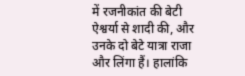में रजनीकांत की बेटी ऐश्वर्या से शादी की, और उनके दो बेटे यात्रा राजा और लिंगा हैं। हालांकि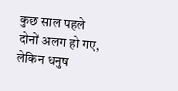कुछ साल पहले दोनों अलग हो गए, लेकिन धनुष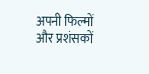अपनी फिल्मों और प्रशंसकों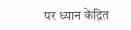पर ध्यान केंद्रित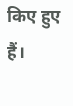किए हुए हैं।